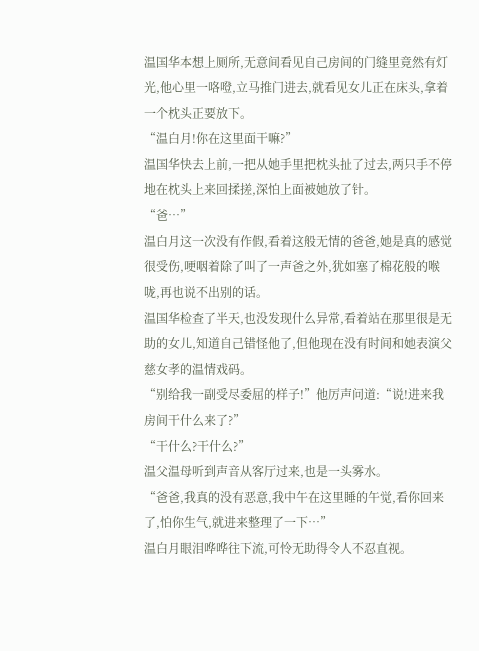温国华本想上厕所,无意间看见自己房间的门缝里竟然有灯光,他心里一咯噔,立马推门进去,就看见女儿正在床头,拿着一个枕头正要放下。
“温白月!你在这里面干嘛?”
温国华快去上前,一把从她手里把枕头扯了过去,两只手不停地在枕头上来回揉搓,深怕上面被她放了针。
“爸…”
温白月这一次没有作假,看着这般无情的爸爸,她是真的感觉很受伤,哽咽着除了叫了一声爸之外,犹如塞了棉花般的喉咙,再也说不出别的话。
温国华检查了半天,也没发现什么异常,看着站在那里很是无助的女儿,知道自己错怪他了,但他现在没有时间和她表演父慈女孝的温情戏码。
“别给我一副受尽委屈的样子!”他厉声问道:“说!进来我房间干什么来了?”
“干什么?干什么?”
温父温母听到声音从客厅过来,也是一头雾水。
“爸爸,我真的没有恶意,我中午在这里睡的午觉,看你回来了,怕你生气,就进来整理了一下…”
温白月眼泪哗哗往下流,可怜无助得令人不忍直视。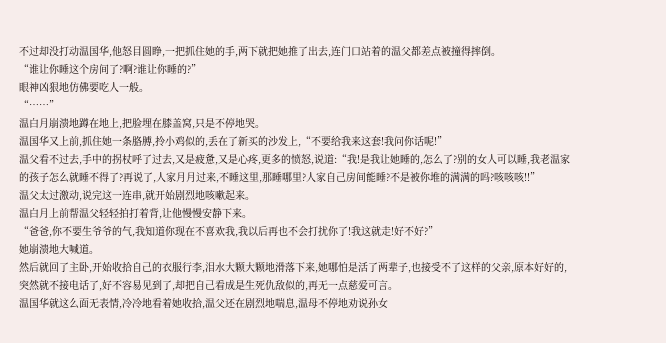不过却没打动温国华,他怒目圆睁,一把抓住她的手,两下就把她推了出去,连门口站着的温父都差点被撞得摔倒。
“谁让你睡这个房间了?啊?谁让你睡的?”
眼神凶狠地仿佛要吃人一般。
“……”
温白月崩溃地蹲在地上,把脸埋在膝盖窝,只是不停地哭。
温国华又上前,抓住她一条胳膊,拎小鸡似的,丢在了新买的沙发上,“不要给我来这套!我问你话呢!”
温父看不过去,手中的拐杖呼了过去,又是疲惫,又是心疼,更多的愤怒,说道:“我!是我让她睡的,怎么了?别的女人可以睡,我老温家的孩子怎么就睡不得了?再说了,人家月月过来,不睡这里,那睡哪里?人家自己房间能睡?不是被你堆的满满的吗?咳咳咳!!”
温父太过激动,说完这一连串,就开始剧烈地咳嗽起来。
温白月上前帮温父轻轻拍打着背,让他慢慢安静下来。
“爸爸,你不要生爷爷的气,我知道你现在不喜欢我,我以后再也不会打扰你了!我这就走!好不好?”
她崩溃地大喊道。
然后就回了主卧,开始收拾自己的衣服行李,泪水大颗大颗地滑落下来,她哪怕是活了两辈子,也接受不了这样的父亲,原本好好的,突然就不接电话了,好不容易见到了,却把自己看成是生死仇敌似的,再无一点慈爱可言。
温国华就这么面无表情,冷冷地看着她收拾,温父还在剧烈地喘息,温母不停地劝说孙女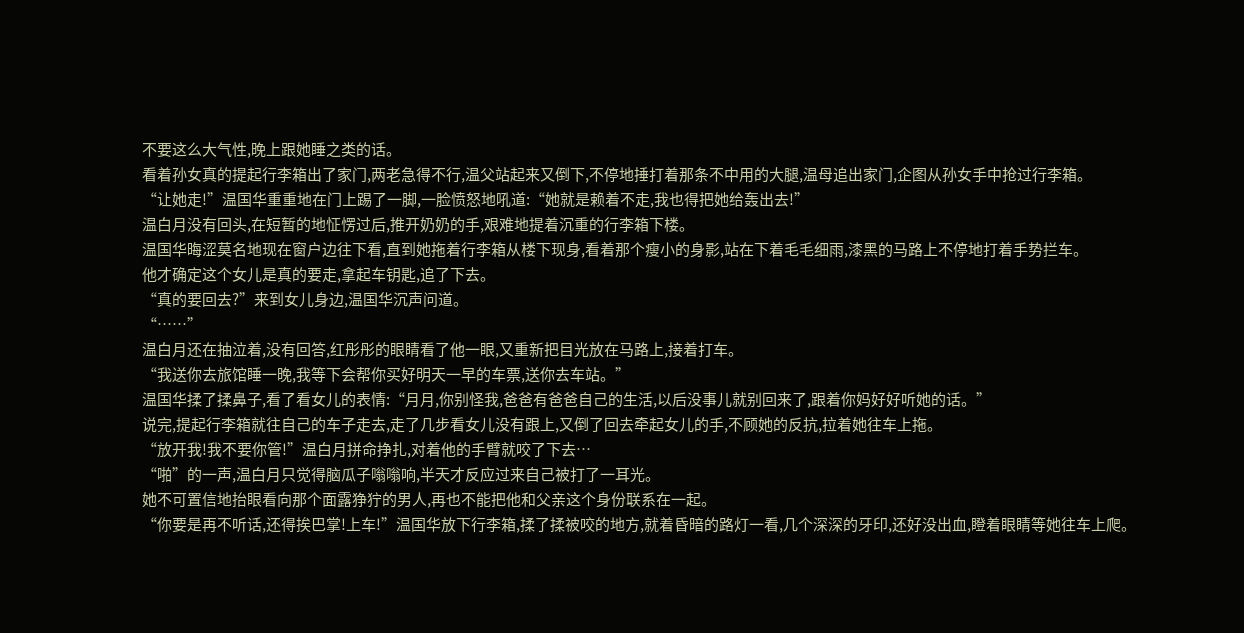不要这么大气性,晚上跟她睡之类的话。
看着孙女真的提起行李箱出了家门,两老急得不行,温父站起来又倒下,不停地捶打着那条不中用的大腿,温母追出家门,企图从孙女手中抢过行李箱。
“让她走!”温国华重重地在门上踢了一脚,一脸愤怒地吼道:“她就是赖着不走,我也得把她给轰出去!”
温白月没有回头,在短暂的地怔愣过后,推开奶奶的手,艰难地提着沉重的行李箱下楼。
温国华晦涩莫名地现在窗户边往下看,直到她拖着行李箱从楼下现身,看着那个瘦小的身影,站在下着毛毛细雨,漆黑的马路上不停地打着手势拦车。
他才确定这个女儿是真的要走,拿起车钥匙,追了下去。
“真的要回去?”来到女儿身边,温国华沉声问道。
“……”
温白月还在抽泣着,没有回答,红彤彤的眼睛看了他一眼,又重新把目光放在马路上,接着打车。
“我送你去旅馆睡一晚,我等下会帮你买好明天一早的车票,送你去车站。”
温国华揉了揉鼻子,看了看女儿的表情:“月月,你别怪我,爸爸有爸爸自己的生活,以后没事儿就别回来了,跟着你妈好好听她的话。”
说完,提起行李箱就往自己的车子走去,走了几步看女儿没有跟上,又倒了回去牵起女儿的手,不顾她的反抗,拉着她往车上拖。
“放开我!我不要你管!”温白月拼命挣扎,对着他的手臂就咬了下去…
“啪”的一声,温白月只觉得脑瓜子嗡嗡响,半天才反应过来自己被打了一耳光。
她不可置信地抬眼看向那个面露狰狞的男人,再也不能把他和父亲这个身份联系在一起。
“你要是再不听话,还得挨巴掌!上车!”温国华放下行李箱,揉了揉被咬的地方,就着昏暗的路灯一看,几个深深的牙印,还好没出血,瞪着眼睛等她往车上爬。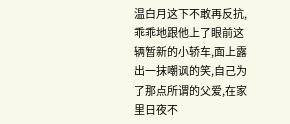温白月这下不敢再反抗,乖乖地跟他上了眼前这辆暂新的小轿车,面上露出一抹嘲讽的笑,自己为了那点所谓的父爱,在家里日夜不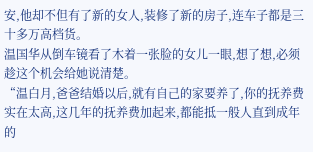安,他却不但有了新的女人,装修了新的房子,连车子都是三十多万高档货。
温国华从倒车镜看了木着一张脸的女儿一眼,想了想,必须趁这个机会给她说清楚。
“温白月,爸爸结婚以后,就有自己的家要养了,你的抚养费实在太高,这几年的抚养费加起来,都能抵一般人直到成年的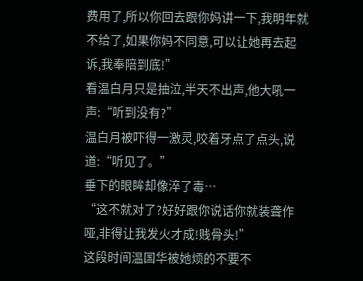费用了,所以你回去跟你妈讲一下,我明年就不给了,如果你妈不同意,可以让她再去起诉,我奉陪到底!”
看温白月只是抽泣,半天不出声,他大吼一声:“听到没有?”
温白月被吓得一激灵,咬着牙点了点头,说道:“听见了。”
垂下的眼眸却像淬了毒…
“这不就对了?好好跟你说话你就装聋作哑,非得让我发火才成!贱骨头!”
这段时间温国华被她烦的不要不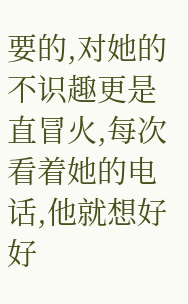要的,对她的不识趣更是直冒火,每次看着她的电话,他就想好好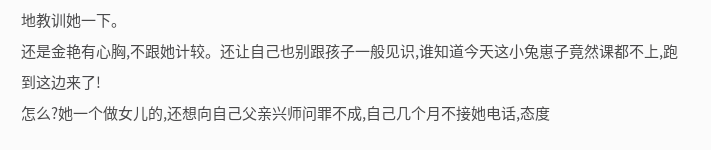地教训她一下。
还是金艳有心胸,不跟她计较。还让自己也别跟孩子一般见识,谁知道今天这小兔崽子竟然课都不上,跑到这边来了!
怎么?她一个做女儿的,还想向自己父亲兴师问罪不成,自己几个月不接她电话,态度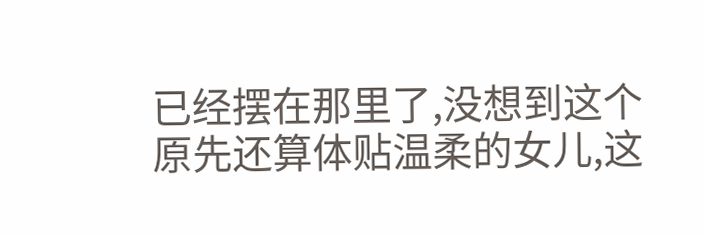已经摆在那里了,没想到这个原先还算体贴温柔的女儿,这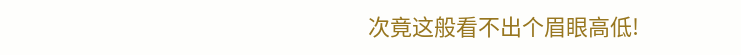次竟这般看不出个眉眼高低!